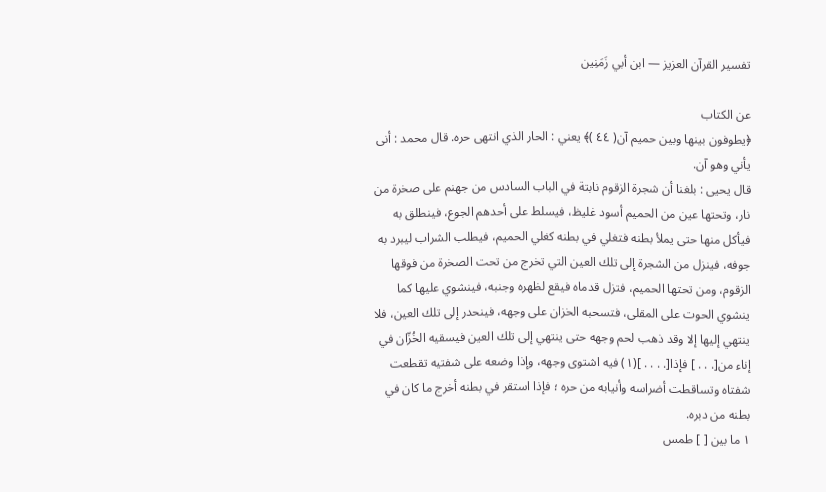تفسير القرآن العزيز — ابن أبي زَمَنِين

عن الكتاب
﴿يطوفون بينها وبين حميم آن( ٤٤ )﴾ يعني : الحار الذي انتهى حره. قال محمد : أنى يأني وهو آن.
قال يحيى : بلغنا أن شجرة الزقوم نابتة في الباب السادس من جهنم على صخرة من نار، وتحتها عين من الحميم أسود غليظ، فيسلط على أحدهم الجوع، فينطلق به فيأكل منها حتى يملأ بطنه فتغلي في بطنه كغلي الحميم، فيطلب الشراب ليبرد به جوفه، فينزل من الشجرة إلى تلك العين التي تخرج من تحت الصخرة من فوقها الزقوم، ومن تحتها الحميم، فتزل قدماه فيقع لظهره وجنبه، فينشوي عليها كما ينشوي الحوت على المقلى، فتسحبه الخزان على وجهه، فينحدر إلى تلك العين، فلا ينتهي إليها إلا وقد ذهب لحم وجهه حتى ينتهي إلى تلك العين فيسقيه الخُزّان في إناء من[. . . ] فإذا[. . . . ](١) فيه اشتوى وجهه، وإذا وضعه على شفتيه تقطعت شفتاه وتساقطت أضراسه وأنيابه من حره ؛ فإذا استقر في بطنه أخرج ما كان في بطنه من دبره.
١ ما بين [ ] طمس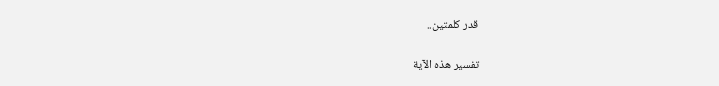قدر كلمتين..

تفسير هذه الآية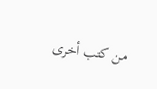من كتب أخرى